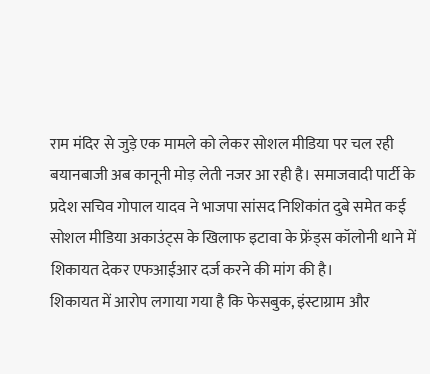राम मंदिर से जुड़े एक मामले को लेकर सोशल मीडिया पर चल रही बयानबाजी अब कानूनी मोड़ लेती नजर आ रही है। समाजवादी पार्टी के प्रदेश सचिव गोपाल यादव ने भाजपा सांसद निशिकांत दुबे समेत कई सोशल मीडिया अकाउंट्स के खिलाफ इटावा के फ्रेंड्स कॉलोनी थाने में शिकायत देकर एफआईआर दर्ज करने की मांग की है।
शिकायत में आरोप लगाया गया है कि फेसबुक, इंस्टाग्राम और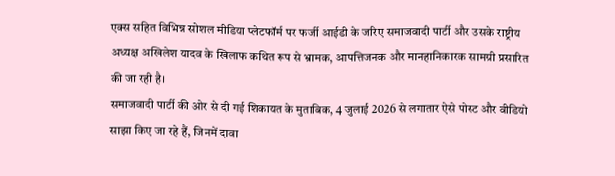एक्स सहित विभिन्न सोशल मीडिया प्लेटफॉर्म पर फर्जी आईडी के जरिए समाजवादी पार्टी और उसके राष्ट्रीय अध्यक्ष अखिलेश यादव के खिलाफ कथित रूप से भ्रामक, आपत्तिजनक और मानहानिकारक सामग्री प्रसारित की जा रही है।
समाजवादी पार्टी की ओर से दी गई शिकायत के मुताबिक, 4 जुलाई 2026 से लगातार ऐसे पोस्ट और वीडियो साझा किए जा रहे हैं, जिनमें दावा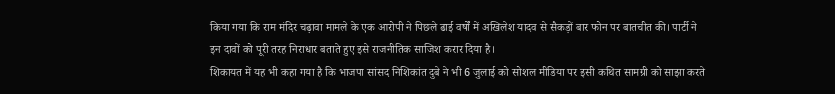किया गया कि राम मंदिर चढ़ावा मामले के एक आरोपी ने पिछले ढाई वर्षों में अखिलेश यादव से सैकड़ों बार फोन पर बातचीत की। पार्टी ने इन दावों को पूरी तरह निराधार बताते हुए इसे राजनीतिक साजिश करार दिया है।
शिकायत में यह भी कहा गया है कि भाजपा सांसद निशिकांत दुबे ने भी 6 जुलाई को सोशल मीडिया पर इसी कथित सामग्री को साझा करते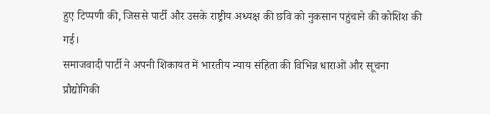हुए टिप्पणी की, जिससे पार्टी और उसके राष्ट्रीय अध्यक्ष की छवि को नुकसान पहुंचाने की कोशिश की गई।
समाजवादी पार्टी ने अपनी शिकायत में भारतीय न्याय संहिता की विभिन्न धाराओं और सूचना प्रौद्योगिकी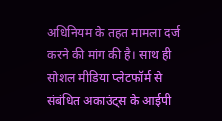अधिनियम के तहत मामला दर्ज करने की मांग की है। साथ ही सोशल मीडिया प्लेटफॉर्म से संबंधित अकाउंट्स के आईपी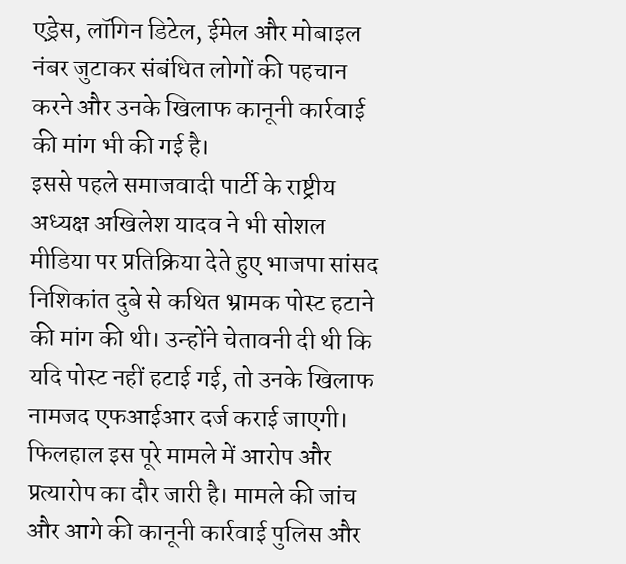एड्रेस, लॉगिन डिटेल, ईमेल और मोबाइल नंबर जुटाकर संबंधित लोगों की पहचान करने और उनके खिलाफ कानूनी कार्रवाई की मांग भी की गई है।
इससे पहले समाजवादी पार्टी के राष्ट्रीय अध्यक्ष अखिलेश यादव ने भी सोशल मीडिया पर प्रतिक्रिया देते हुए भाजपा सांसद निशिकांत दुबे से कथित भ्रामक पोस्ट हटाने की मांग की थी। उन्होंने चेतावनी दी थी कि यदि पोस्ट नहीं हटाई गई, तो उनके खिलाफ नामजद एफआईआर दर्ज कराई जाएगी।
फिलहाल इस पूरे मामले में आरोप और प्रत्यारोप का दौर जारी है। मामले की जांच और आगे की कानूनी कार्रवाई पुलिस और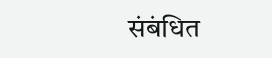संबंधित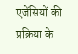एजेंसियों की प्रक्रिया के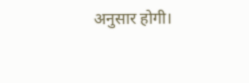अनुसार होगी।